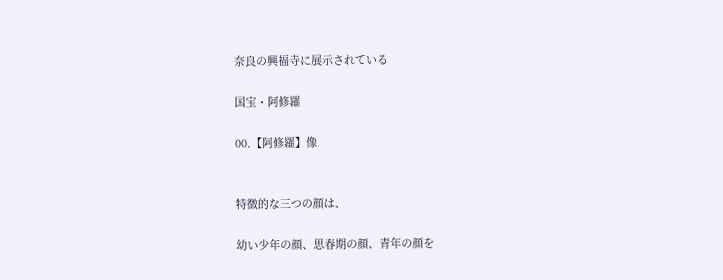奈良の興福寺に展示されている

国宝・阿修羅

00.【阿修羅】像


特徴的な三つの顔は、

幼い少年の顔、思春期の顔、青年の顔を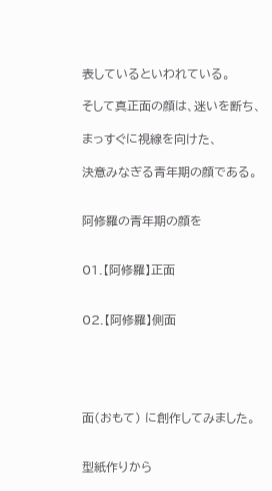表しているといわれている。

そして真正面の顔は、迷いを断ち、

まっすぐに視線を向けた、

決意みなぎる青年期の顔である。


阿修羅の青年期の顔を


01.【阿修羅】正面


02.【阿修羅】側面





面(おもて) に創作してみました。


型紙作りから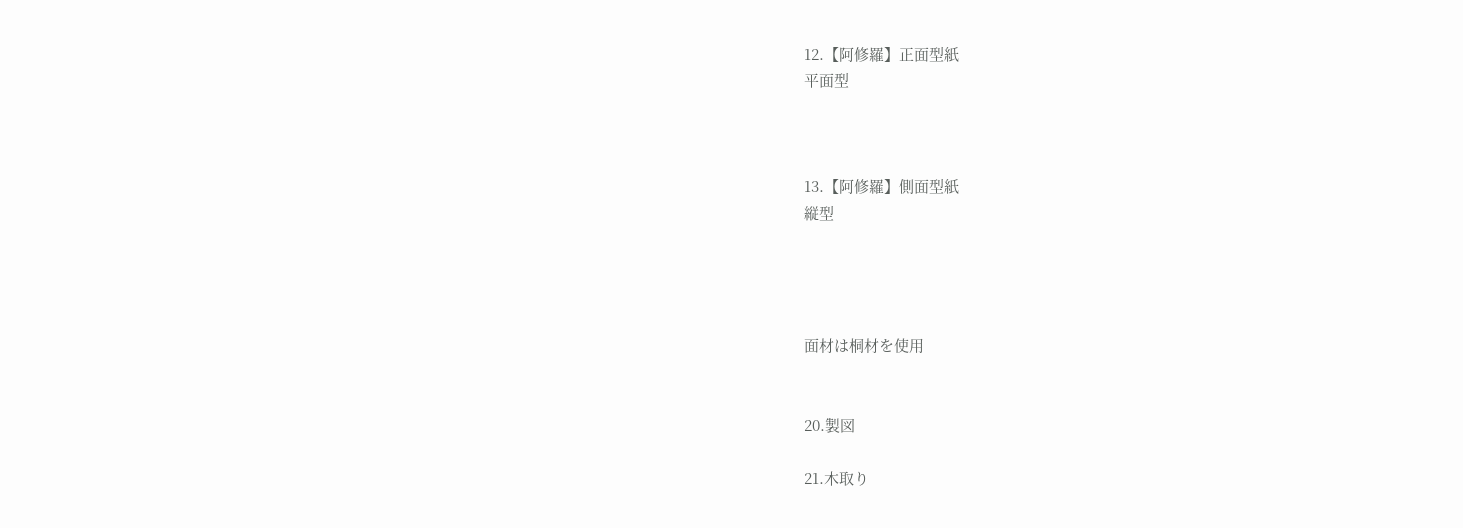12.【阿修羅】正面型紙
平面型



13.【阿修羅】側面型紙
縦型




面材は桐材を使用


20.製図

21.木取り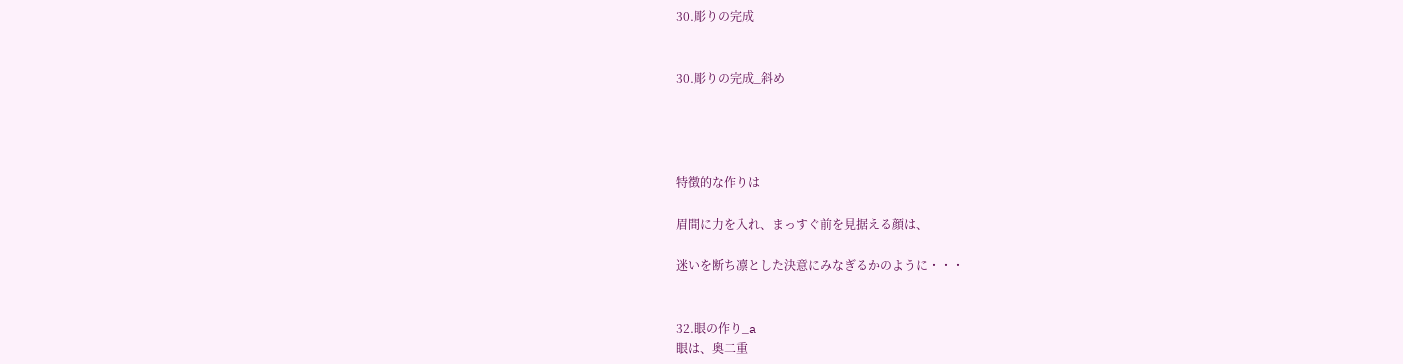30.彫りの完成


30.彫りの完成_斜め




特徴的な作りは

眉間に力を入れ、まっすぐ前を見据える顔は、

迷いを断ち凛とした決意にみなぎるかのように・・・


32.眼の作り_a
眼は、奥二重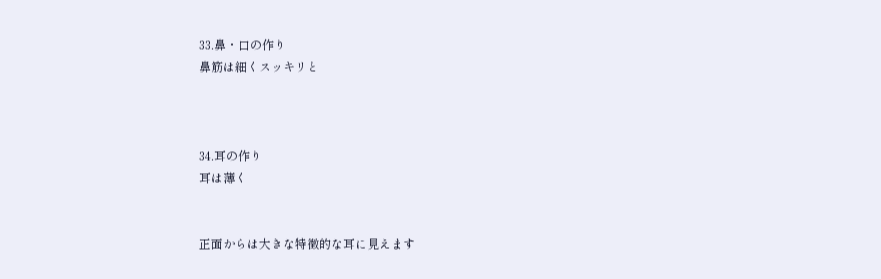33.鼻・口の作り
鼻筋は細くスッキリと



34.耳の作り
耳は薄く


正面からは大きな特徴的な耳に見えます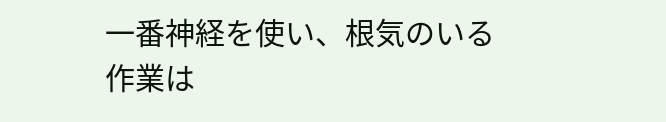一番神経を使い、根気のいる作業は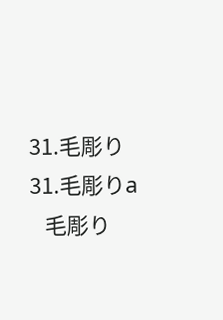31.毛彫り
31.毛彫りa
   毛彫り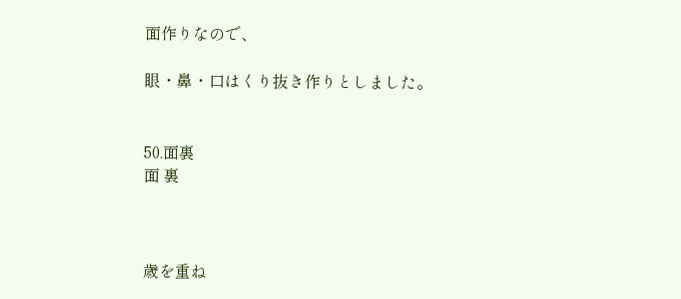面作りなので、

眼・鼻・口はくり抜き作りとしました。


50.面裏
面 裏



歳を重ね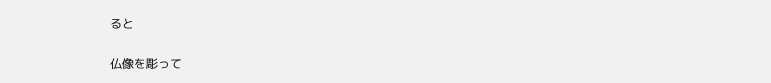ると

仏像を彫って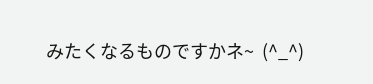みたくなるものですかネ~  (^_^)